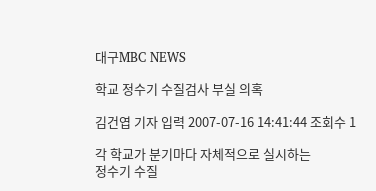대구MBC NEWS

학교 정수기 수질검사 부실 의혹

김건엽 기자 입력 2007-07-16 14:41:44 조회수 1

각 학교가 분기마다 자체적으로 실시하는
정수기 수질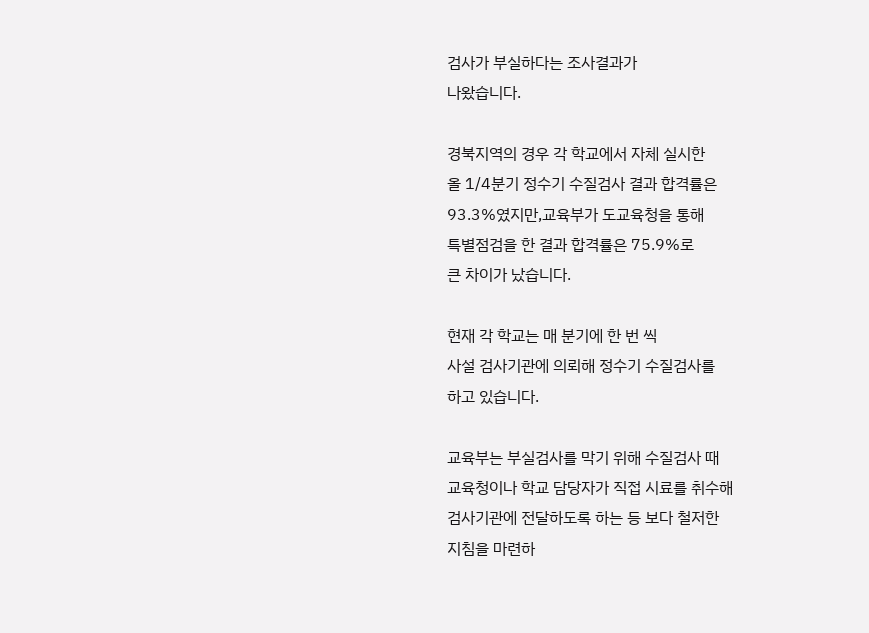검사가 부실하다는 조사결과가
나왔습니다.

경북지역의 경우 각 학교에서 자체 실시한
올 1/4분기 정수기 수질검사 결과 합격률은
93.3%였지만,교육부가 도교육청을 통해
특별점검을 한 결과 합격률은 75.9%로
큰 차이가 났습니다.

현재 각 학교는 매 분기에 한 번 씩
사설 검사기관에 의뢰해 정수기 수질검사를
하고 있습니다.

교육부는 부실검사를 막기 위해 수질검사 때
교육청이나 학교 담당자가 직접 시료를 취수해
검사기관에 전달하도록 하는 등 보다 철저한
지침을 마련하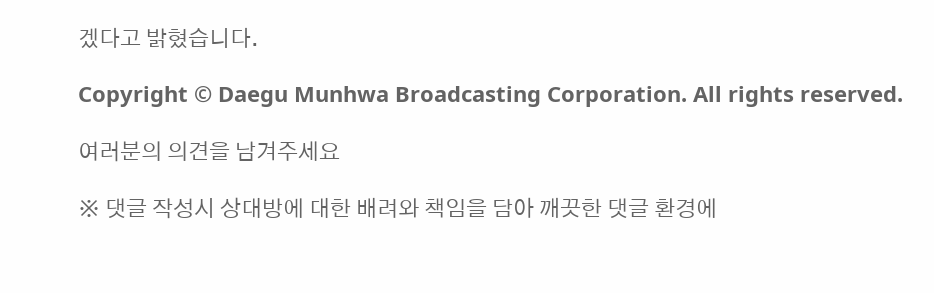겠다고 밝혔습니다.

Copyright © Daegu Munhwa Broadcasting Corporation. All rights reserved.

여러분의 의견을 남겨주세요

※ 댓글 작성시 상대방에 대한 배려와 책임을 담아 깨끗한 댓글 환경에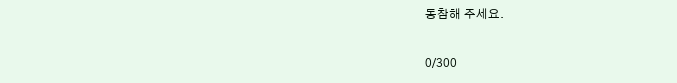동참해 주세요.

0/300